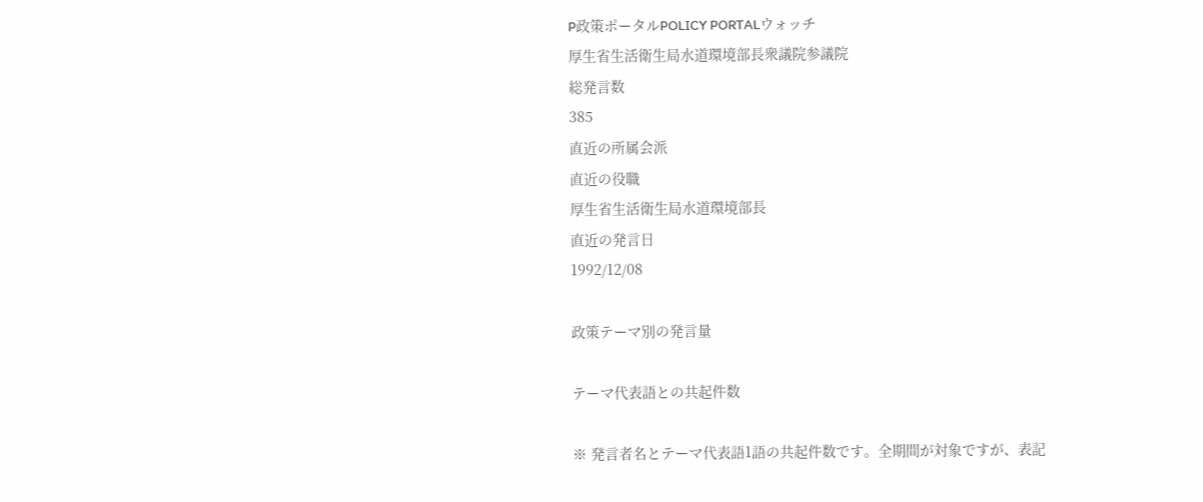P政策ポータルPOLICY PORTALウォッチ
厚生省生活衛生局水道環境部長衆議院参議院
総発言数
385
直近の所属会派
直近の役職
厚生省生活衛生局水道環境部長
直近の発言日
1992/12/08

政策テーマ別の発言量

テーマ代表語との共起件数

※ 発言者名とテーマ代表語1語の共起件数です。全期間が対象ですが、表記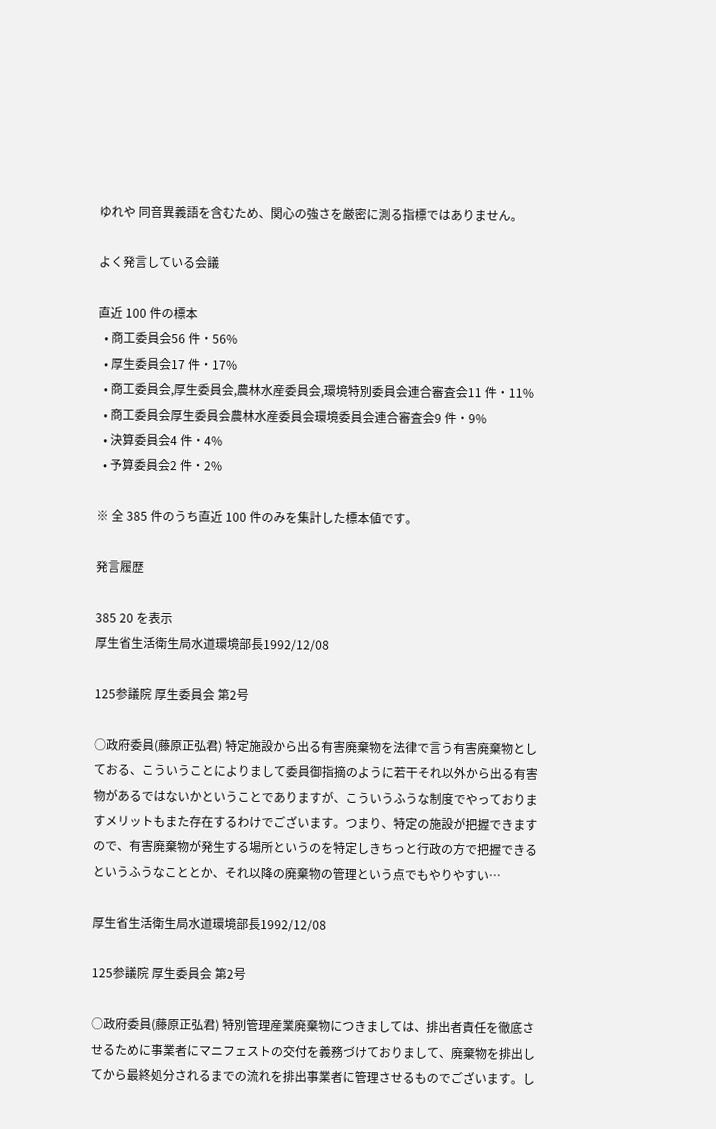ゆれや 同音異義語を含むため、関心の強さを厳密に測る指標ではありません。

よく発言している会議

直近 100 件の標本
  • 商工委員会56 件・56%
  • 厚生委員会17 件・17%
  • 商工委員会,厚生委員会,農林水産委員会,環境特別委員会連合審査会11 件・11%
  • 商工委員会厚生委員会農林水産委員会環境委員会連合審査会9 件・9%
  • 決算委員会4 件・4%
  • 予算委員会2 件・2%

※ 全 385 件のうち直近 100 件のみを集計した標本値です。

発言履歴

385 20 を表示
厚生省生活衛生局水道環境部長1992/12/08

125参議院 厚生委員会 第2号

○政府委員(藤原正弘君) 特定施設から出る有害廃棄物を法律で言う有害廃棄物としておる、こういうことによりまして委員御指摘のように若干それ以外から出る有害物があるではないかということでありますが、こういうふうな制度でやっておりますメリットもまた存在するわけでございます。つまり、特定の施設が把握できますので、有害廃棄物が発生する場所というのを特定しきちっと行政の方で把握できるというふうなこととか、それ以降の廃棄物の管理という点でもやりやすい…

厚生省生活衛生局水道環境部長1992/12/08

125参議院 厚生委員会 第2号

○政府委員(藤原正弘君) 特別管理産業廃棄物につきましては、排出者責任を徹底させるために事業者にマニフェストの交付を義務づけておりまして、廃棄物を排出してから最終処分されるまでの流れを排出事業者に管理させるものでございます。し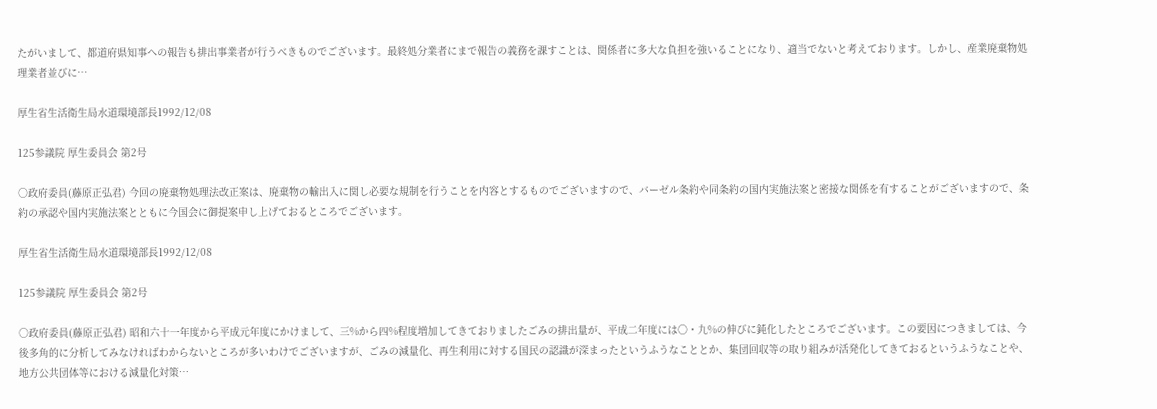たがいまして、都道府県知事への報告も排出事業者が行うべきものでございます。最終処分業者にまで報告の義務を課すことは、関係者に多大な負担を強いることになり、適当でないと考えております。しかし、産業廃棄物処理業者並びに…

厚生省生活衛生局水道環境部長1992/12/08

125参議院 厚生委員会 第2号

○政府委員(藤原正弘君) 今回の廃棄物処理法改正案は、廃棄物の輸出入に関し必要な規制を行うことを内容とするものでございますので、バーゼル条約や同条約の国内実施法案と密接な関係を有することがございますので、条約の承認や国内実施法案とともに今国会に御提案申し上げておるところでございます。

厚生省生活衛生局水道環境部長1992/12/08

125参議院 厚生委員会 第2号

○政府委員(藤原正弘君) 昭和六十一年度から平成元年度にかけまして、三%から四%程度増加してきておりましたごみの排出量が、平成二年度には〇・九%の伸びに鈍化したところでございます。この要因につきましては、今後多角的に分析してみなければわからないところが多いわけでございますが、ごみの減量化、再生利用に対する国民の認識が深まったというふうなこととか、集団回収等の取り組みが活発化してきておるというふうなことや、地方公共団体等における減量化対策…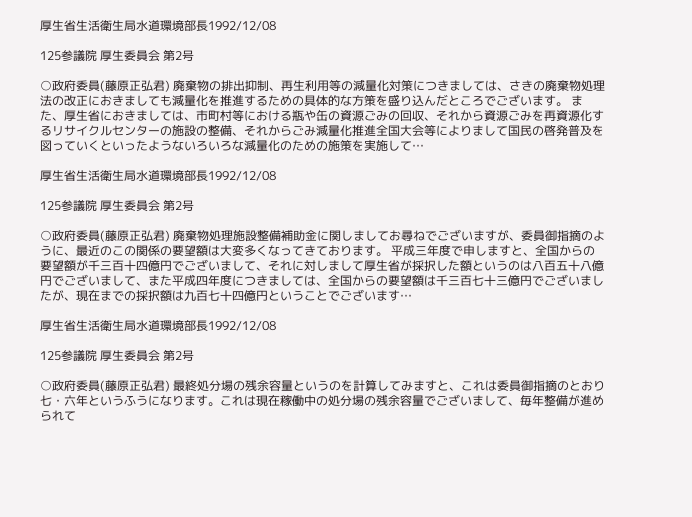厚生省生活衛生局水道環境部長1992/12/08

125参議院 厚生委員会 第2号

○政府委員(藤原正弘君) 廃棄物の排出抑制、再生利用等の減量化対策につきましては、さきの廃棄物処理法の改正におきましても減量化を推進するための具体的な方策を盛り込んだところでございます。 また、厚生省におきましては、市町村等における瓶や缶の資源ごみの回収、それから資源ごみを再資源化するリサイクルセンターの施設の整備、それからごみ減量化推進全国大会等によりまして国民の啓発普及を図っていくといったようないろいろな減量化のための施策を実施して…

厚生省生活衛生局水道環境部長1992/12/08

125参議院 厚生委員会 第2号

○政府委員(藤原正弘君) 廃棄物処理施設整備補助金に関しましてお尋ねでございますが、委員御指摘のように、最近のこの関係の要望額は大変多くなってきております。 平成三年度で申しますと、全国からの要望額が千三百十四億円でございまして、それに対しまして厚生省が採択した額というのは八百五十八億円でございまして、また平成四年度につきましては、全国からの要望額は千三百七十三億円でございましたが、現在までの採択額は九百七十四億円ということでございます…

厚生省生活衛生局水道環境部長1992/12/08

125参議院 厚生委員会 第2号

○政府委員(藤原正弘君) 最終処分場の残余容量というのを計算してみますと、これは委員御指摘のとおり七・六年というふうになります。これは現在稼働中の処分場の残余容量でございまして、毎年整備が進められて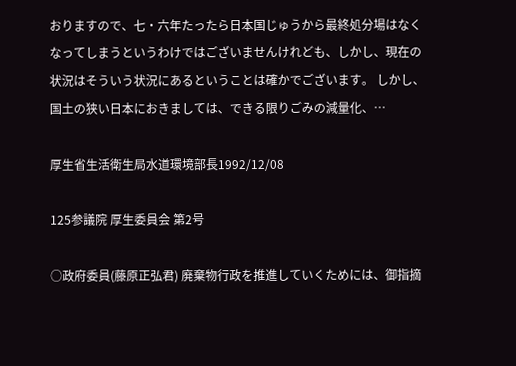おりますので、七・六年たったら日本国じゅうから最終処分場はなくなってしまうというわけではございませんけれども、しかし、現在の状況はそういう状況にあるということは確かでございます。 しかし、国土の狭い日本におきましては、できる限りごみの減量化、…

厚生省生活衛生局水道環境部長1992/12/08

125参議院 厚生委員会 第2号

○政府委員(藤原正弘君) 廃棄物行政を推進していくためには、御指摘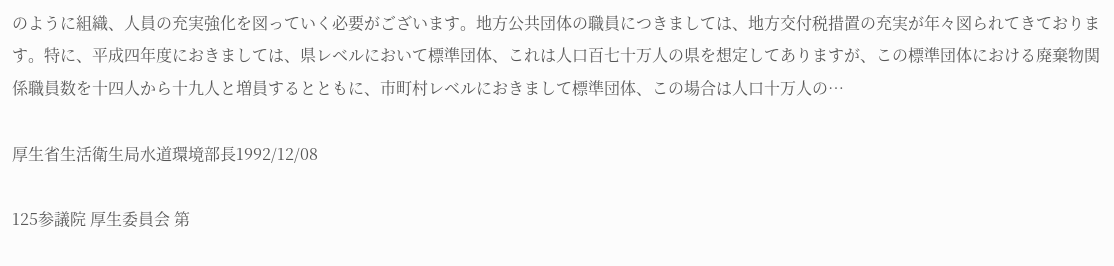のように組織、人員の充実強化を図っていく必要がございます。地方公共団体の職員につきましては、地方交付税措置の充実が年々図られてきております。特に、平成四年度におきましては、県レベルにおいて標準団体、これは人口百七十万人の県を想定してありますが、この標準団体における廃棄物関係職員数を十四人から十九人と増員するとともに、市町村レベルにおきまして標準団体、この場合は人口十万人の…

厚生省生活衛生局水道環境部長1992/12/08

125参議院 厚生委員会 第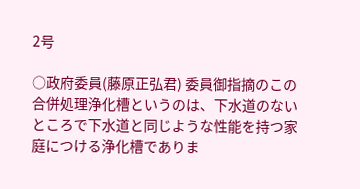2号

○政府委員(藤原正弘君) 委員御指摘のこの合併処理浄化槽というのは、下水道のないところで下水道と同じような性能を持つ家庭につける浄化槽でありま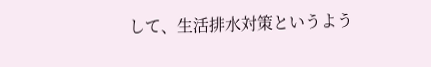して、生活排水対策というよう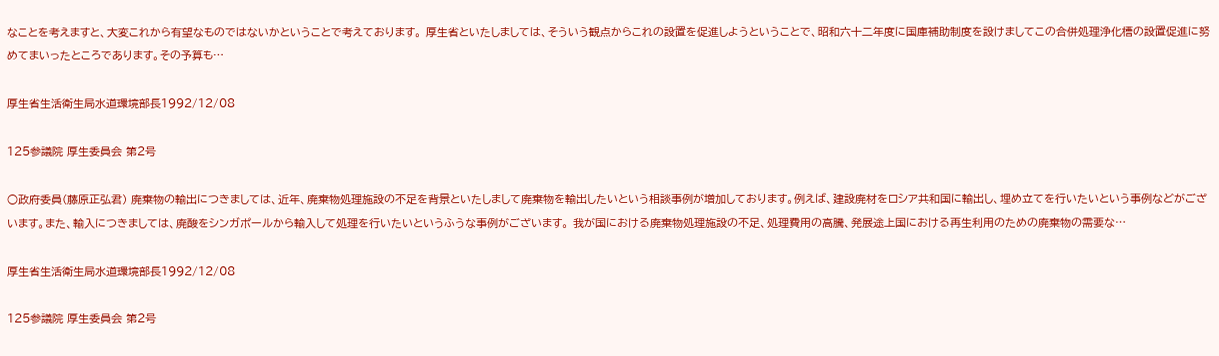なことを考えますと、大変これから有望なものではないかということで考えております。 厚生省といたしましては、そういう観点からこれの設置を促進しようということで、昭和六十二年度に国庫補助制度を設けましてこの合併処理浄化槽の設置促進に努めてまいったところであります。その予算も…

厚生省生活衛生局水道環境部長1992/12/08

125参議院 厚生委員会 第2号

○政府委員(藤原正弘君) 廃棄物の輸出につきましては、近年、廃棄物処理施設の不足を背景といたしまして廃棄物を輸出したいという相談事例が増加しております。例えば、建設廃材をロシア共和国に輸出し、埋め立てを行いたいという事例などがございます。また、輸入につきましては、廃酸をシンガポールから輸入して処理を行いたいというふうな事例がございます。 我が国における廃棄物処理施設の不足、処理費用の高騰、発展途上国における再生利用のための廃棄物の需要な…

厚生省生活衛生局水道環境部長1992/12/08

125参議院 厚生委員会 第2号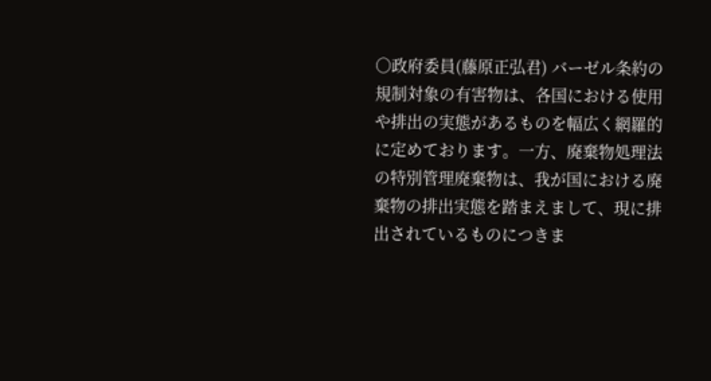○政府委員(藤原正弘君) バーゼル条約の規制対象の有害物は、各国における使用や排出の実態があるものを幅広く網羅的に定めております。一方、廃棄物処理法の特別管理廃棄物は、我が国における廃棄物の排出実態を踏まえまして、現に排出されているものにつきま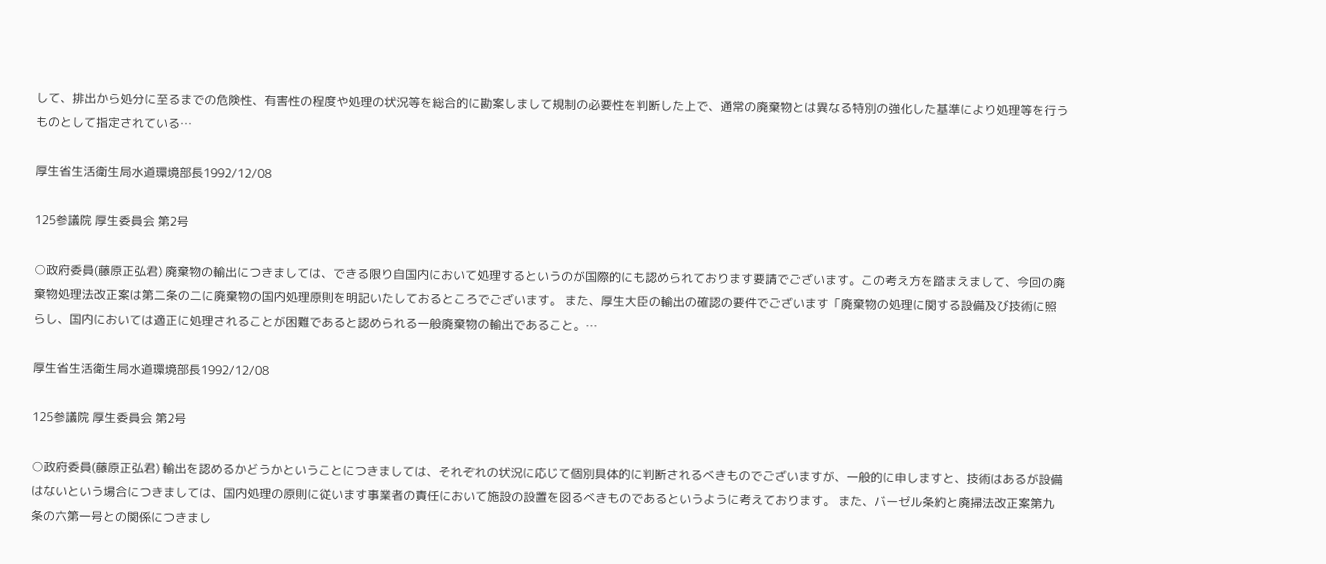して、排出から処分に至るまでの危険性、有害性の程度や処理の状況等を総合的に勘案しまして規制の必要性を判断した上で、通常の廃棄物とは異なる特別の強化した基準により処理等を行うものとして指定されている…

厚生省生活衛生局水道環境部長1992/12/08

125参議院 厚生委員会 第2号

○政府委員(藤原正弘君) 廃棄物の輸出につきましては、できる限り自国内において処理するというのが国際的にも認められております要請でございます。この考え方を踏まえまして、今回の廃棄物処理法改正案は第二条の二に廃棄物の国内処理原則を明記いたしておるところでございます。 また、厚生大臣の輸出の確認の要件でございます「廃棄物の処理に関する設備及び技術に照らし、国内においては適正に処理されることが困難であると認められる一般廃棄物の輸出であること。…

厚生省生活衛生局水道環境部長1992/12/08

125参議院 厚生委員会 第2号

○政府委員(藤原正弘君) 輸出を認めるかどうかということにつきましては、それぞれの状況に応じて個別具体的に判断されるべきものでございますが、一般的に申しますと、技術はあるが設備はないという場合につきましては、国内処理の原則に従います事業者の責任において施設の設置を図るべきものであるというように考えております。 また、バーゼル条約と廃掃法改正案第九条の六第一号との関係につきまし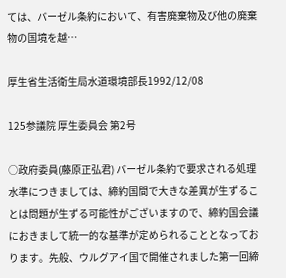ては、バーゼル条約において、有害廃棄物及び他の廃棄物の国境を越…

厚生省生活衛生局水道環境部長1992/12/08

125参議院 厚生委員会 第2号

○政府委員(藤原正弘君) バーゼル条約で要求される処理水準につきましては、締約国間で大きな差異が生ずることは問題が生ずる可能性がございますので、締約国会議におきまして統一的な基準が定められることとなっております。先般、ウルグアイ国で開催されました第一回締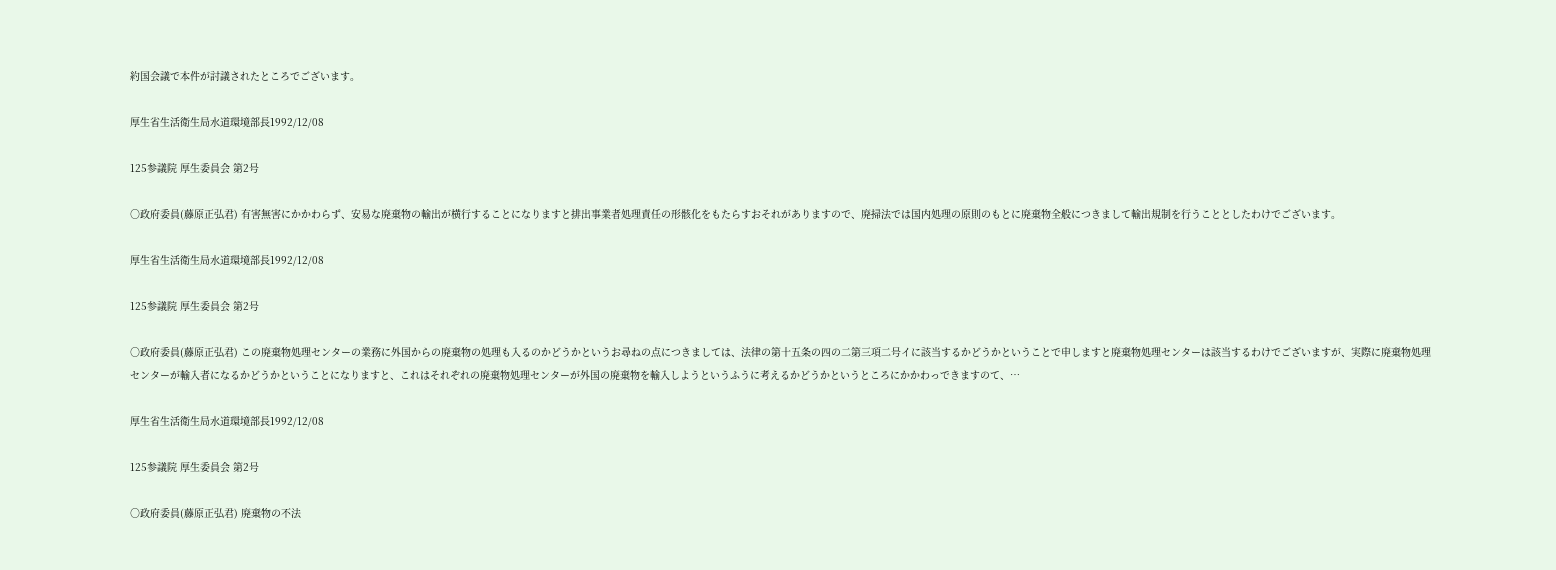約国会議で本件が討議されたところでございます。

厚生省生活衛生局水道環境部長1992/12/08

125参議院 厚生委員会 第2号

○政府委員(藤原正弘君) 有害無害にかかわらず、安易な廃棄物の輸出が横行することになりますと排出事業者処理責任の形骸化をもたらすおそれがありますので、廃掃法では国内処理の原則のもとに廃棄物全般につきまして輸出規制を行うこととしたわけでございます。

厚生省生活衛生局水道環境部長1992/12/08

125参議院 厚生委員会 第2号

○政府委員(藤原正弘君) この廃棄物処理センターの業務に外国からの廃棄物の処理も入るのかどうかというお尋ねの点につきましては、法律の第十五条の四の二第三項二号イに該当するかどうかということで申しますと廃棄物処理センターは該当するわけでございますが、実際に廃棄物処理センターが輸入者になるかどうかということになりますと、これはそれぞれの廃棄物処理センターが外国の廃棄物を輸入しようというふうに考えるかどうかというところにかかわっできますのて、…

厚生省生活衛生局水道環境部長1992/12/08

125参議院 厚生委員会 第2号

○政府委員(藤原正弘君) 廃棄物の不法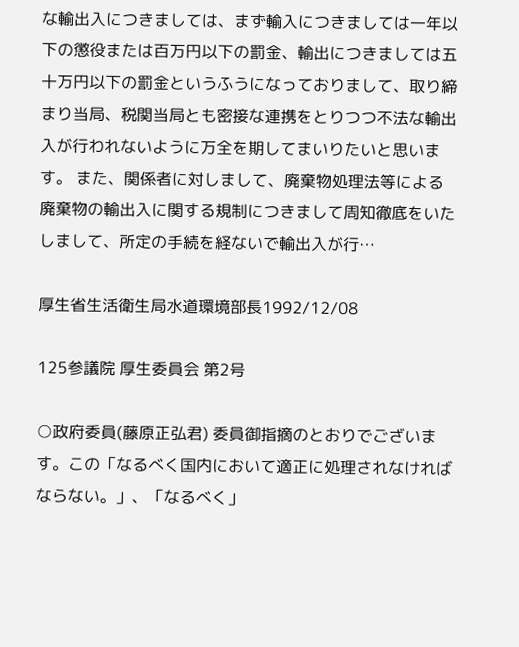な輸出入につきましては、まず輸入につきましては一年以下の懲役または百万円以下の罰金、輸出につきましては五十万円以下の罰金というふうになっておりまして、取り締まり当局、税関当局とも密接な連携をとりつつ不法な輸出入が行われないように万全を期してまいりたいと思います。 また、関係者に対しまして、廃棄物処理法等による廃棄物の輸出入に関する規制につきまして周知徹底をいたしまして、所定の手続を経ないで輸出入が行…

厚生省生活衛生局水道環境部長1992/12/08

125参議院 厚生委員会 第2号

○政府委員(藤原正弘君) 委員御指摘のとおりでございます。この「なるべく国内において適正に処理されなければならない。」、「なるべく」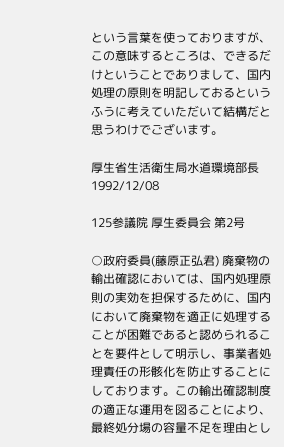という言葉を使っておりますが、この意味するところは、できるだけということでありまして、国内処理の原則を明記しておるというふうに考えていただいて結構だと思うわけでございます。

厚生省生活衛生局水道環境部長1992/12/08

125参議院 厚生委員会 第2号

○政府委員(藤原正弘君) 廃棄物の輸出確認においては、国内処理原則の実効を担保するために、国内において廃棄物を適正に処理することが困難であると認められることを要件として明示し、事業者処理責任の形骸化を防止することにしております。この輸出確認制度の適正な運用を図ることにより、最終処分場の容量不足を理由とし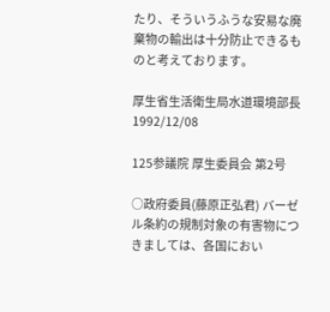たり、そういうふうな安易な廃棄物の輸出は十分防止できるものと考えております。

厚生省生活衛生局水道環境部長1992/12/08

125参議院 厚生委員会 第2号

○政府委員(藤原正弘君) バーゼル条約の規制対象の有害物につきましては、各国におい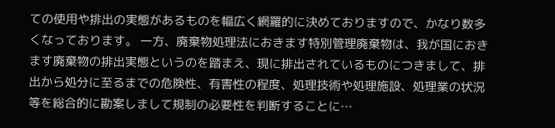ての使用や排出の実態があるものを幅広く網羅的に決めておりますので、かなり数多くなっております。 一方、廃棄物処理法におきます特別管理廃棄物は、我が国におきます廃棄物の排出実態というのを踏まえ、現に排出されているものにつきまして、排出から処分に至るまでの危険性、有害性の程度、処理技術や処理施設、処理業の状況等を総合的に勘案しまして規制の必要性を判断することに…